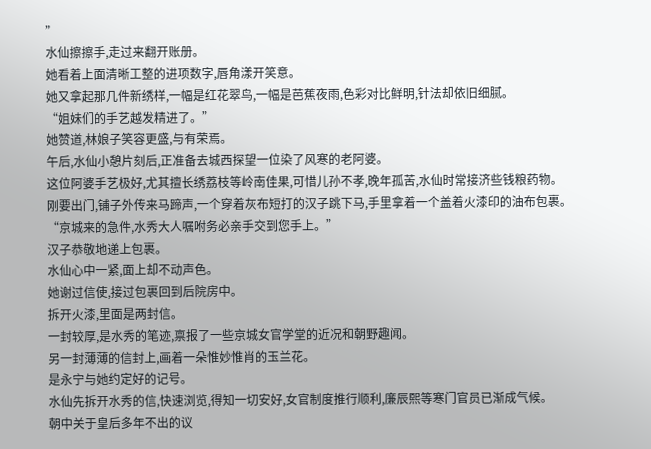”
水仙擦擦手,走过来翻开账册。
她看着上面清晰工整的进项数字,唇角漾开笑意。
她又拿起那几件新绣样,一幅是红花翠鸟,一幅是芭蕉夜雨,色彩对比鲜明,针法却依旧细腻。
“姐妹们的手艺越发精进了。”
她赞道,林娘子笑容更盛,与有荣焉。
午后,水仙小憩片刻后,正准备去城西探望一位染了风寒的老阿婆。
这位阿婆手艺极好,尤其擅长绣荔枝等岭南佳果,可惜儿孙不孝,晚年孤苦,水仙时常接济些钱粮药物。
刚要出门,铺子外传来马蹄声,一个穿着灰布短打的汉子跳下马,手里拿着一个盖着火漆印的油布包裹。
“京城来的急件,水秀大人嘱咐务必亲手交到您手上。”
汉子恭敬地递上包裹。
水仙心中一紧,面上却不动声色。
她谢过信使,接过包裹回到后院房中。
拆开火漆,里面是两封信。
一封较厚,是水秀的笔迹,禀报了一些京城女官学堂的近况和朝野趣闻。
另一封薄薄的信封上,画着一朵惟妙惟肖的玉兰花。
是永宁与她约定好的记号。
水仙先拆开水秀的信,快速浏览,得知一切安好,女官制度推行顺利,廉辰熙等寒门官员已渐成气候。
朝中关于皇后多年不出的议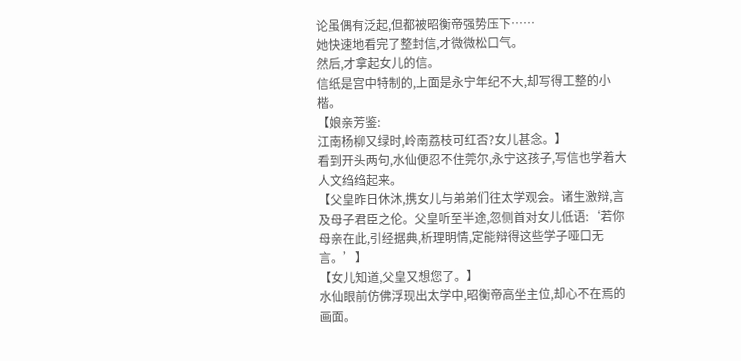论虽偶有泛起,但都被昭衡帝强势压下……
她快速地看完了整封信,才微微松口气。
然后,才拿起女儿的信。
信纸是宫中特制的,上面是永宁年纪不大,却写得工整的小楷。
【娘亲芳鉴:
江南杨柳又绿时,岭南荔枝可红否?女儿甚念。】
看到开头两句,水仙便忍不住莞尔,永宁这孩子,写信也学着大人文绉绉起来。
【父皇昨日休沐,携女儿与弟弟们往太学观会。诸生激辩,言及母子君臣之伦。父皇听至半途,忽侧首对女儿低语:‘若你母亲在此,引经据典,析理明情,定能辩得这些学子哑口无言。’】
【女儿知道,父皇又想您了。】
水仙眼前仿佛浮现出太学中,昭衡帝高坐主位,却心不在焉的画面。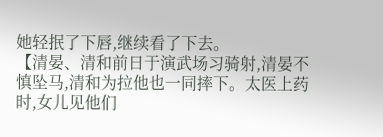她轻抿了下唇,继续看了下去。
【清晏、清和前日于演武场习骑射,清晏不慎坠马,清和为拉他也一同摔下。太医上药时,女儿见他们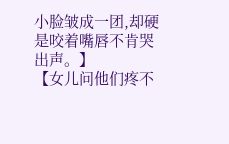小脸皱成一团,却硬是咬着嘴唇不肯哭出声。】
【女儿问他们疼不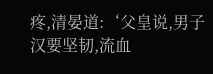疼,清晏道:‘父皇说,男子汉要坚韧,流血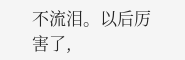不流泪。以后厉害了,